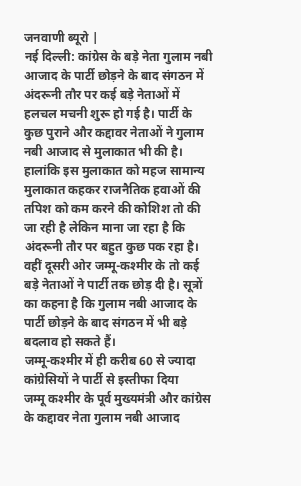जनवाणी ब्यूरो |
नई दिल्ली: कांग्रेस के बड़े नेता गुलाम नबी आजाद के पार्टी छोड़ने के बाद संगठन में अंदरूनी तौर पर कई बड़े नेताओं में हलचल मचनी शुरू हो गई है। पार्टी के कुछ पुराने और कद्दावर नेताओं ने गुलाम नबी आजाद से मुलाकात भी की है। हालांकि इस मुलाकात को महज सामान्य मुलाकात कहकर राजनैतिक हवाओं की तपिश को कम करने की कोशिश तो की जा रही है लेकिन माना जा रहा है कि अंदरूनी तौर पर बहुत कुछ पक रहा है। वहीं दूसरी ओर जम्मू-कश्मीर के तो कई बड़े नेताओं ने पार्टी तक छोड़ दी है। सूत्रों का कहना है कि गुलाम नबी आजाद के पार्टी छोड़ने के बाद संगठन में भी बड़े बदलाव हो सकते हैं।
जम्मू-कश्मीर में ही करीब 60 से ज्यादा कांग्रेसियों ने पार्टी से इस्तीफा दिया
जम्मू कश्मीर के पूर्व मुख्यमंत्री और कांग्रेस के कद्दावर नेता गुलाम नबी आजाद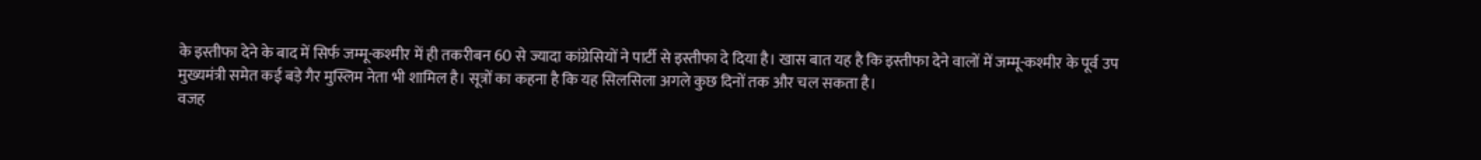के इस्तीफा देने के बाद में सिर्फ जम्मू-कश्मीर में ही तकरीबन 60 से ज्यादा कांग्रेसियों ने पार्टी से इस्तीफा दे दिया है। खास बात यह है कि इस्तीफा देने वालों में जम्मू-कश्मीर के पूर्व उप मुख्यमंत्री समेत कई बड़े गैर मुस्लिम नेता भी शामिल है। सूत्रों का कहना है कि यह सिलसिला अगले कुछ दिनों तक और चल सकता है।
वजह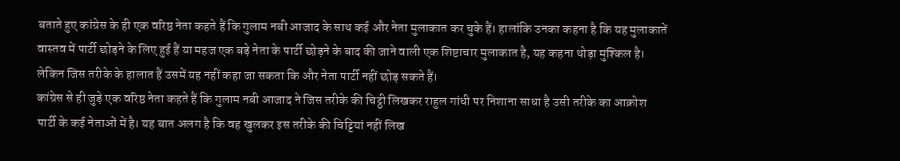बताते हुए कांग्रेस के ही एक वरिष्ठ नेता कहते हैं कि गुलाम नबी आजाद के साथ कई और नेता मुलाकात कर चुके हैं। हालांकि उनका कहना है कि यह मुलाकातें वास्तव में पार्टी छोड़ने के लिए हुई हैं या महज एक बड़े नेता के पार्टी छोड़ने के बाद की जाने वाली एक शिष्टाचार मुलाकात है, यह कहना थोड़ा मुश्किल है। लेकिन जिस तरीके के हालात हैं उसमें यह नहीं कहा जा सकता कि और नेता पार्टी नहीं छोड़ सकते हैं।
कांग्रेस से ही जुड़े एक वरिष्ठ नेता कहते हैं कि गुलाम नबी आजाद ने जिस तरीके की चिट्ठी लिखकर राहुल गांधी पर निशाना साधा है उसी तरीके का आक्रोश पार्टी के कई नेताओं में है। यह बात अलग है कि वह खुलकर इस तरीके की चिट्टियां नहीं लिख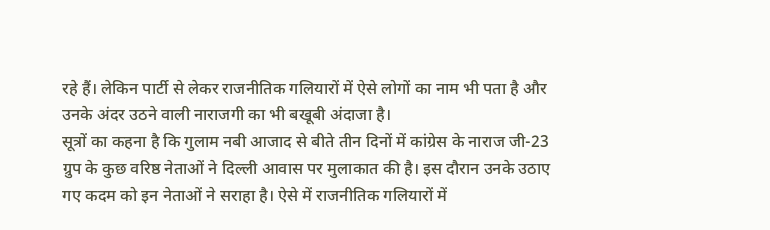रहे हैं। लेकिन पार्टी से लेकर राजनीतिक गलियारों में ऐसे लोगों का नाम भी पता है और उनके अंदर उठने वाली नाराजगी का भी बखूबी अंदाजा है।
सूत्रों का कहना है कि गुलाम नबी आजाद से बीते तीन दिनों में कांग्रेस के नाराज जी-23 ग्रुप के कुछ वरिष्ठ नेताओं ने दिल्ली आवास पर मुलाकात की है। इस दौरान उनके उठाए गए कदम को इन नेताओं ने सराहा है। ऐसे में राजनीतिक गलियारों में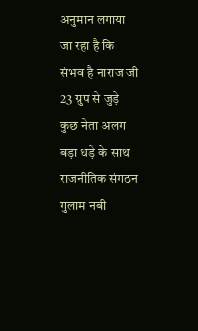अनुमान लगाया जा रहा है कि संभव है नाराज जी 23 ग्रुप से जुड़े कुछ नेता अलग बड़ा धड़े के साथ राजनीतिक संगठन गुलाम नबी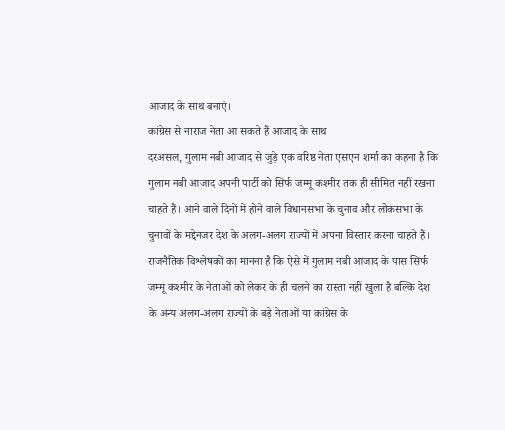आजाद के साथ बनाएं।
कांग्रेस से नाराज नेता आ सकते हैं आजाद के साथ
दरअसल, गुलाम नबी आजाद से जुड़े एक वरिष्ठ नेता एसएन शर्मा का कहना है कि गुलाम नबी आजाद अपनी पार्टी को सिर्फ जम्मू कश्मीर तक ही सीमित नहीं रखना चाहते हैं। आने वाले दिनों में होने वाले विधानसभा के चुनाव और लोकसभा के चुनावों के मद्देनजर देश के अलग-अलग राज्यों में अपना विस्तार करना चाहते हैं। राजनैतिक विश्लेषकों का मानना है कि ऐसे में गुलाम नबी आजाद के पास सिर्फ जम्मू कश्मीर के नेताओं को लेकर के ही चलने का रास्ता नहीं खुला है बल्कि देश के अन्य अलग-अलग राज्यों के बड़े नेताओं या कांग्रेस के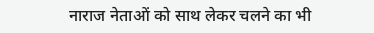नाराज नेताओं को साथ लेकर चलने का भी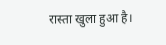रास्ता खुला हुआ है।